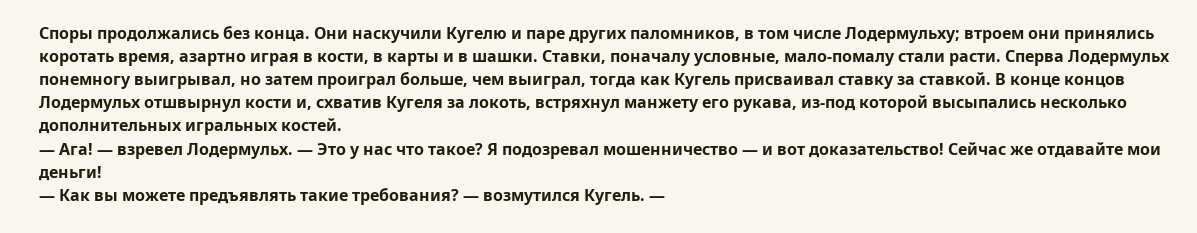Споры продолжались без конца. Они наскучили Кугелю и паре других паломников, в том числе Лодермульху; втроем они принялись коротать время, азартно играя в кости, в карты и в шашки. Ставки, поначалу условные, мало-помалу стали расти. Сперва Лодермульх понемногу выигрывал, но затем проиграл больше, чем выиграл, тогда как Кугель присваивал ставку за ставкой. В конце концов Лодермульх отшвырнул кости и, схватив Кугеля за локоть, встряхнул манжету его рукава, из-под которой высыпались несколько дополнительных игральных костей.
— Ага! — взревел Лодермульх. — Это у нас что такое? Я подозревал мошенничество — и вот доказательство! Сейчас же отдавайте мои деньги!
— Как вы можете предъявлять такие требования? — возмутился Кугель. —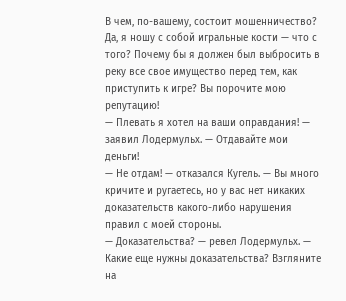В чем, по-вашему, состоит мошенничество? Да, я ношу с собой игральные кости — что с того? Почему бы я должен был выбросить в реку все свое имущество перед тем, как приступить к игре? Вы порочите мою репутацию!
— Плевать я хотел на ваши оправдания! — заявил Лодермульх. — Отдавайте мои деньги!
— Не отдам! — отказался Кугель. — Вы много кричите и ругаетесь, но у вас нет никаких доказательств какого-либо нарушения правил с моей стороны.
— Доказательства? — ревел Лодермульх. — Какие еще нужны доказательства? Взгляните на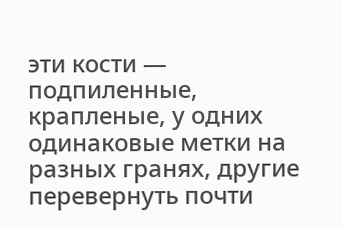эти кости — подпиленные, крапленые, у одних одинаковые метки на разных гранях, другие перевернуть почти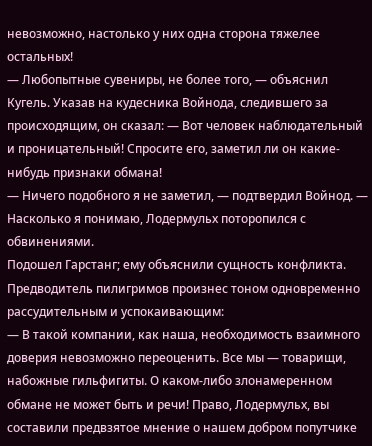невозможно, настолько у них одна сторона тяжелее остальных!
— Любопытные сувениры, не более того, — объяснил Кугель. Указав на кудесника Войнода, следившего за происходящим, он сказал: — Вот человек наблюдательный и проницательный! Спросите его, заметил ли он какие-нибудь признаки обмана!
— Ничего подобного я не заметил, — подтвердил Войнод. — Насколько я понимаю, Лодермульх поторопился с обвинениями.
Подошел Гарстанг; ему объяснили сущность конфликта. Предводитель пилигримов произнес тоном одновременно рассудительным и успокаивающим:
— В такой компании, как наша, необходимость взаимного доверия невозможно переоценить. Все мы — товарищи, набожные гильфигиты. О каком-либо злонамеренном обмане не может быть и речи! Право, Лодермульх, вы составили предвзятое мнение о нашем добром попутчике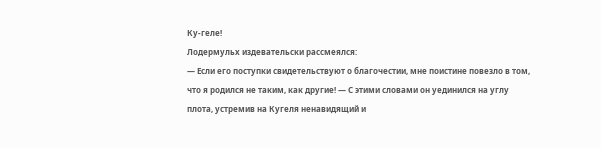Ку-геле!
Лодермульх издевательски рассмеялся:
— Если его поступки свидетельствуют о благочестии, мне поистине повезло в том, что я родился не таким, как другие! — С этими словами он уединился на углу плота, устремив на Кугеля ненавидящий и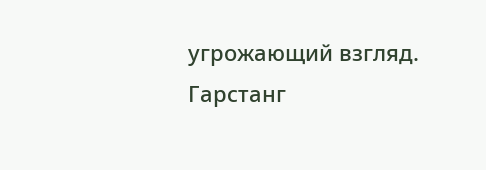угрожающий взгляд.
Гарстанг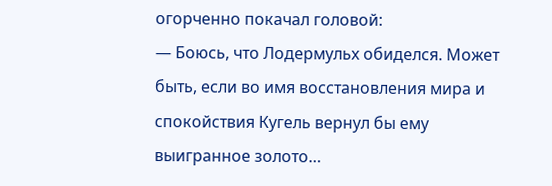огорченно покачал головой:
— Боюсь, что Лодермульх обиделся. Может быть, если во имя восстановления мира и спокойствия Кугель вернул бы ему выигранное золото…